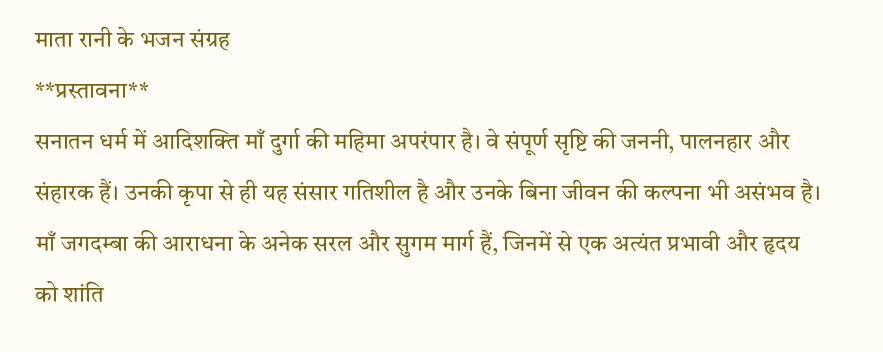माता रानी के भजन संग्रह
**प्रस्तावना**
सनातन धर्म में आदिशक्ति माँ दुर्गा की महिमा अपरंपार है। वे संपूर्ण सृष्टि की जननी, पालनहार और संहारक हैं। उनकी कृपा से ही यह संसार गतिशील है और उनके बिना जीवन की कल्पना भी असंभव है। माँ जगदम्बा की आराधना के अनेक सरल और सुगम मार्ग हैं, जिनमें से एक अत्यंत प्रभावी और हृदय को शांति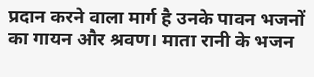प्रदान करने वाला मार्ग है उनके पावन भजनों का गायन और श्रवण। माता रानी के भजन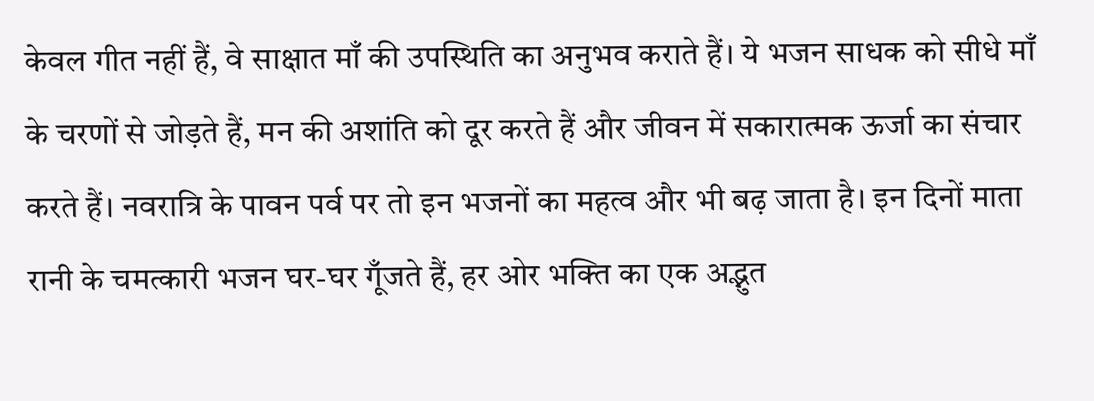केवल गीत नहीं हैं, वे साक्षात माँ की उपस्थिति का अनुभव कराते हैं। ये भजन साधक को सीधे माँ के चरणों से जोड़ते हैं, मन की अशांति को दूर करते हैं और जीवन में सकारात्मक ऊर्जा का संचार करते हैं। नवरात्रि के पावन पर्व पर तो इन भजनों का महत्व और भी बढ़ जाता है। इन दिनों माता रानी के चमत्कारी भजन घर-घर गूँजते हैं, हर ओर भक्ति का एक अद्भुत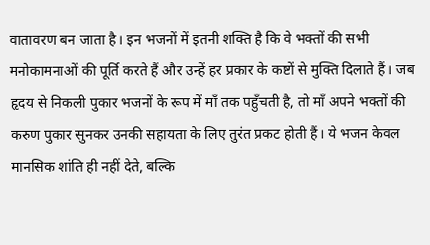वातावरण बन जाता है। इन भजनों में इतनी शक्ति है कि वे भक्तों की सभी मनोकामनाओं की पूर्ति करते हैं और उन्हें हर प्रकार के कष्टों से मुक्ति दिलाते हैं। जब हृदय से निकली पुकार भजनों के रूप में माँ तक पहुँचती है, तो माँ अपने भक्तों की करुण पुकार सुनकर उनकी सहायता के लिए तुरंत प्रकट होती हैं। ये भजन केवल मानसिक शांति ही नहीं देते, बल्कि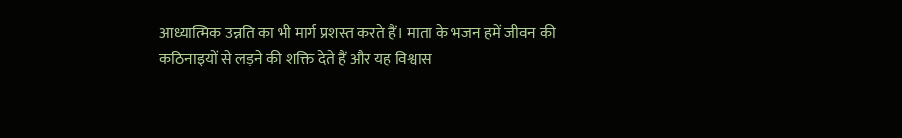आध्यात्मिक उन्नति का भी मार्ग प्रशस्त करते हैं। माता के भजन हमें जीवन की कठिनाइयों से लड़ने की शक्ति देते हैं और यह विश्वास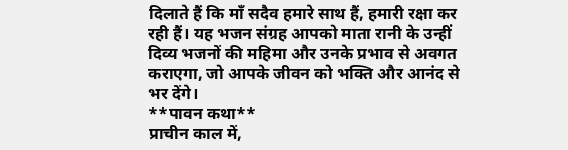दिलाते हैं कि माँ सदैव हमारे साथ हैं, हमारी रक्षा कर रही हैं। यह भजन संग्रह आपको माता रानी के उन्हीं दिव्य भजनों की महिमा और उनके प्रभाव से अवगत कराएगा, जो आपके जीवन को भक्ति और आनंद से भर देंगे।
**पावन कथा**
प्राचीन काल में,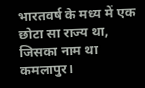भारतवर्ष के मध्य में एक छोटा सा राज्य था, जिसका नाम था कमलापुर।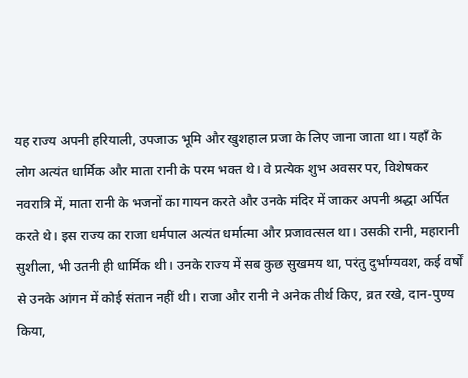यह राज्य अपनी हरियाली, उपजाऊ भूमि और खुशहाल प्रजा के लिए जाना जाता था। यहाँ के लोग अत्यंत धार्मिक और माता रानी के परम भक्त थे। वे प्रत्येक शुभ अवसर पर, विशेषकर नवरात्रि में, माता रानी के भजनों का गायन करते और उनके मंदिर में जाकर अपनी श्रद्धा अर्पित करते थे। इस राज्य का राजा धर्मपाल अत्यंत धर्मात्मा और प्रजावत्सल था। उसकी रानी, महारानी सुशीला, भी उतनी ही धार्मिक थी। उनके राज्य में सब कुछ सुखमय था, परंतु दुर्भाग्यवश, कई वर्षों से उनके आंगन में कोई संतान नहीं थी। राजा और रानी ने अनेक तीर्थ किए, व्रत रखे, दान-पुण्य किया,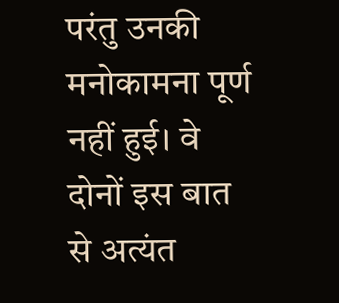परंतु उनकी मनोकामना पूर्ण नहीं हुई। वे दोनों इस बात से अत्यंत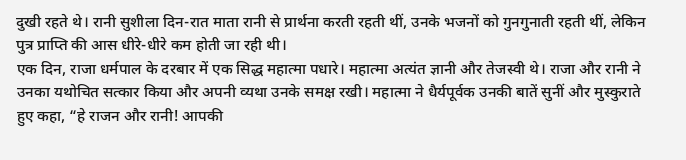दुखी रहते थे। रानी सुशीला दिन-रात माता रानी से प्रार्थना करती रहती थीं, उनके भजनों को गुनगुनाती रहती थीं, लेकिन पुत्र प्राप्ति की आस धीरे-धीरे कम होती जा रही थी।
एक दिन, राजा धर्मपाल के दरबार में एक सिद्ध महात्मा पधारे। महात्मा अत्यंत ज्ञानी और तेजस्वी थे। राजा और रानी ने उनका यथोचित सत्कार किया और अपनी व्यथा उनके समक्ष रखी। महात्मा ने धैर्यपूर्वक उनकी बातें सुनीं और मुस्कुराते हुए कहा, “हे राजन और रानी! आपकी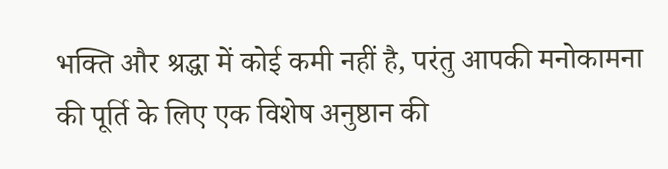भक्ति और श्रद्धा में कोई कमी नहीं है, परंतु आपकी मनोकामना की पूर्ति के लिए एक विशेष अनुष्ठान की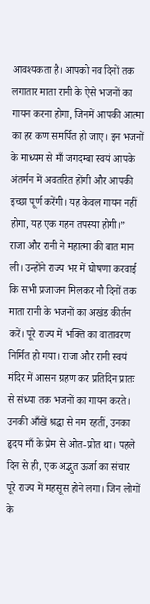आवश्यकता है। आपको नव दिनों तक लगातार माता रानी के ऐसे भजनों का गायन करना होगा, जिनमें आपकी आत्मा का हर कण समर्पित हो जाए। इन भजनों के माध्यम से माँ जगदम्बा स्वयं आपके अंतर्मन में अवतरित होंगी और आपकी इच्छा पूर्ण करेंगी। यह केवल गायन नहीं होगा, यह एक गहन तपस्या होगी।”
राजा और रानी ने महात्मा की बात मान ली। उन्होंने राज्य भर में घोषणा करवाई कि सभी प्रजाजन मिलकर नौ दिनों तक माता रानी के भजनों का अखंड कीर्तन करें। पूरे राज्य में भक्ति का वातावरण निर्मित हो गया। राजा और रानी स्वयं मंदिर में आसन ग्रहण कर प्रतिदिन प्रातः से संध्या तक भजनों का गायन करते। उनकी आँखें श्रद्धा से नम रहतीं, उनका हृदय माँ के प्रेम से ओत-प्रोत था। पहले दिन से ही, एक अद्भुत ऊर्जा का संचार पूरे राज्य में महसूस होने लगा। जिन लोगों के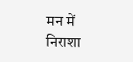मन में निराशा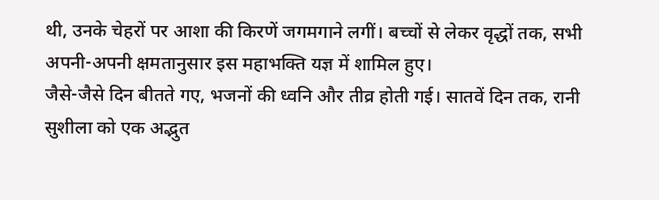थी, उनके चेहरों पर आशा की किरणें जगमगाने लगीं। बच्चों से लेकर वृद्धों तक, सभी अपनी-अपनी क्षमतानुसार इस महाभक्ति यज्ञ में शामिल हुए।
जैसे-जैसे दिन बीतते गए, भजनों की ध्वनि और तीव्र होती गई। सातवें दिन तक, रानी सुशीला को एक अद्भुत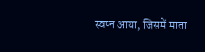स्वप्न आया, जिसमें माता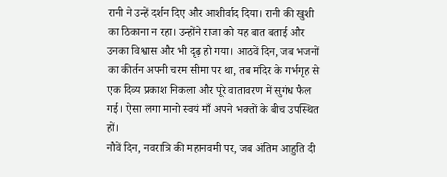रानी ने उन्हें दर्शन दिए और आशीर्वाद दिया। रानी की खुशी का ठिकाना न रहा। उन्होंने राजा को यह बात बताई और उनका विश्वास और भी दृढ़ हो गया। आठवें दिन, जब भजनों का कीर्तन अपनी चरम सीमा पर था, तब मंदिर के गर्भगृह से एक दिव्य प्रकाश निकला और पूरे वातावरण में सुगंध फैल गई। ऐसा लगा मानो स्वयं माँ अपने भक्तों के बीच उपस्थित हों।
नौवें दिन, नवरात्रि की महानवमी पर, जब अंतिम आहुति दी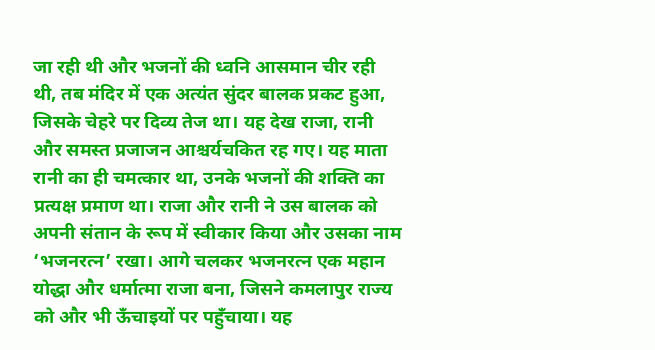जा रही थी और भजनों की ध्वनि आसमान चीर रही थी, तब मंदिर में एक अत्यंत सुंदर बालक प्रकट हुआ, जिसके चेहरे पर दिव्य तेज था। यह देख राजा, रानी और समस्त प्रजाजन आश्चर्यचकित रह गए। यह माता रानी का ही चमत्कार था, उनके भजनों की शक्ति का प्रत्यक्ष प्रमाण था। राजा और रानी ने उस बालक को अपनी संतान के रूप में स्वीकार किया और उसका नाम ‘भजनरत्न’ रखा। आगे चलकर भजनरत्न एक महान योद्धा और धर्मात्मा राजा बना, जिसने कमलापुर राज्य को और भी ऊँचाइयों पर पहुँचाया। यह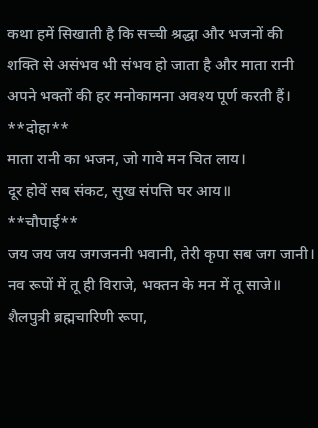कथा हमें सिखाती है कि सच्ची श्रद्धा और भजनों की शक्ति से असंभव भी संभव हो जाता है और माता रानी अपने भक्तों की हर मनोकामना अवश्य पूर्ण करती हैं।
**दोहा**
माता रानी का भजन, जो गावे मन चित लाय।
दूर होवें सब संकट, सुख संपत्ति घर आय॥
**चौपाई**
जय जय जय जगजननी भवानी, तेरी कृपा सब जग जानी।
नव रूपों में तू ही विराजे, भक्तन के मन में तू साजे॥
शैलपुत्री ब्रह्मचारिणी रूपा,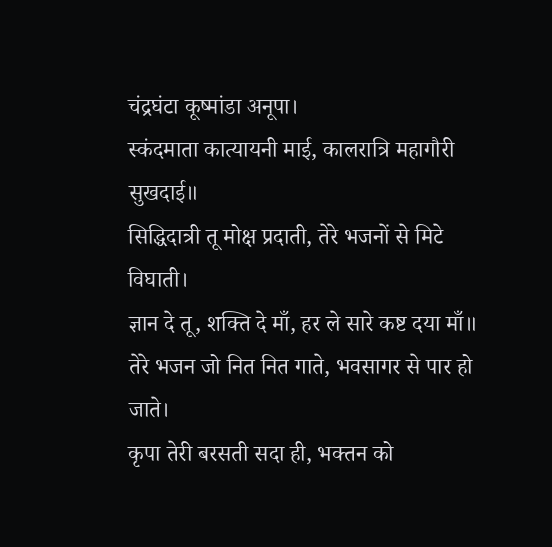चंद्रघंटा कूष्मांडा अनूपा।
स्कंदमाता कात्यायनी माई, कालरात्रि महागौरी सुखदाई॥
सिद्धिदात्री तू मोक्ष प्रदाती, तेरे भजनों से मिटे विघाती।
ज्ञान दे तू, शक्ति दे माँ, हर ले सारे कष्ट दया माँ॥
तेरे भजन जो नित नित गाते, भवसागर से पार हो जाते।
कृपा तेरी बरसती सदा ही, भक्तन को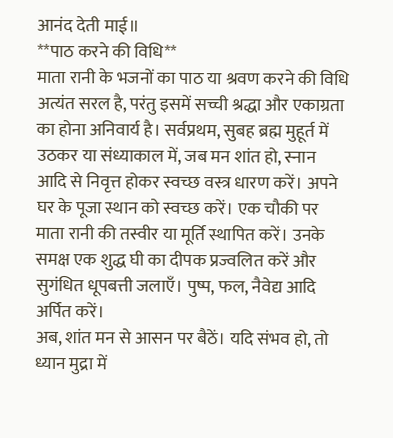आनंद देती माई॥
**पाठ करने की विधि**
माता रानी के भजनों का पाठ या श्रवण करने की विधि अत्यंत सरल है, परंतु इसमें सच्ची श्रद्धा और एकाग्रता का होना अनिवार्य है। सर्वप्रथम, सुबह ब्रह्म मुहूर्त में उठकर या संध्याकाल में, जब मन शांत हो, स्नान आदि से निवृत्त होकर स्वच्छ वस्त्र धारण करें। अपने घर के पूजा स्थान को स्वच्छ करें। एक चौकी पर माता रानी की तस्वीर या मूर्ति स्थापित करें। उनके समक्ष एक शुद्ध घी का दीपक प्रज्वलित करें और सुगंधित धूपबत्ती जलाएँ। पुष्प, फल, नैवेद्य आदि अर्पित करें।
अब, शांत मन से आसन पर बैठें। यदि संभव हो, तो ध्यान मुद्रा में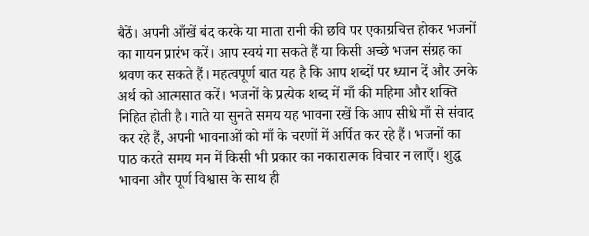बैठें। अपनी आँखें बंद करके या माता रानी की छवि पर एकाग्रचित्त होकर भजनों का गायन प्रारंभ करें। आप स्वयं गा सकते हैं या किसी अच्छे भजन संग्रह का श्रवण कर सकते हैं। महत्वपूर्ण बात यह है कि आप शब्दों पर ध्यान दें और उनके अर्थ को आत्मसात करें। भजनों के प्रत्येक शब्द में माँ की महिमा और शक्ति निहित होती है। गाते या सुनते समय यह भावना रखें कि आप सीधे माँ से संवाद कर रहे हैं, अपनी भावनाओं को माँ के चरणों में अर्पित कर रहे हैं। भजनों का पाठ करते समय मन में किसी भी प्रकार का नकारात्मक विचार न लाएँ। शुद्ध भावना और पूर्ण विश्वास के साथ ही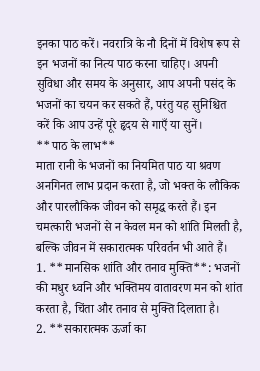इनका पाठ करें। नवरात्रि के नौ दिनों में विशेष रूप से इन भजनों का नित्य पाठ करना चाहिए। अपनी सुविधा और समय के अनुसार, आप अपनी पसंद के भजनों का चयन कर सकते हैं, परंतु यह सुनिश्चित करें कि आप उन्हें पूरे हृदय से गाएँ या सुनें।
**पाठ के लाभ**
माता रानी के भजनों का नियमित पाठ या श्रवण अनगिनत लाभ प्रदान करता है, जो भक्त के लौकिक और पारलौकिक जीवन को समृद्ध करते हैं। इन चमत्कारी भजनों से न केवल मन को शांति मिलती है, बल्कि जीवन में सकारात्मक परिवर्तन भी आते हैं।
1. **मानसिक शांति और तनाव मुक्ति**: भजनों की मधुर ध्वनि और भक्तिमय वातावरण मन को शांत करता है, चिंता और तनाव से मुक्ति दिलाता है।
2. **सकारात्मक ऊर्जा का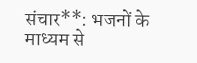संचार**: भजनों के माध्यम से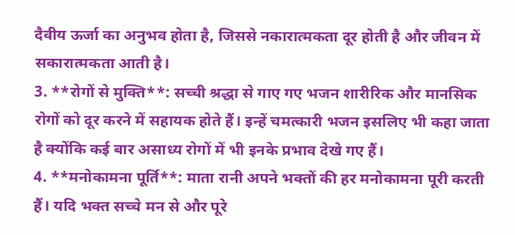दैवीय ऊर्जा का अनुभव होता है, जिससे नकारात्मकता दूर होती है और जीवन में सकारात्मकता आती है।
3. **रोगों से मुक्ति**: सच्ची श्रद्धा से गाए गए भजन शारीरिक और मानसिक रोगों को दूर करने में सहायक होते हैं। इन्हें चमत्कारी भजन इसलिए भी कहा जाता है क्योंकि कई बार असाध्य रोगों में भी इनके प्रभाव देखे गए हैं।
4. **मनोकामना पूर्ति**: माता रानी अपने भक्तों की हर मनोकामना पूरी करती हैं। यदि भक्त सच्चे मन से और पूरे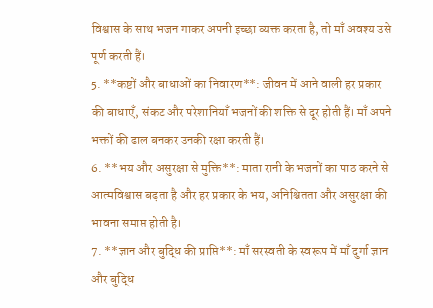विश्वास के साथ भजन गाकर अपनी इच्छा व्यक्त करता है, तो माँ अवश्य उसे पूर्ण करती हैं।
5. **कष्टों और बाधाओं का निवारण**: जीवन में आने वाली हर प्रकार की बाधाएँ, संकट और परेशानियाँ भजनों की शक्ति से दूर होती हैं। माँ अपने भक्तों की ढाल बनकर उनकी रक्षा करती हैं।
6. **भय और असुरक्षा से मुक्ति**: माता रानी के भजनों का पाठ करने से आत्मविश्वास बढ़ता है और हर प्रकार के भय, अनिश्चितता और असुरक्षा की भावना समाप्त होती है।
7. **ज्ञान और बुद्धि की प्राप्ति**: माँ सरस्वती के स्वरूप में माँ दुर्गा ज्ञान और बुद्धि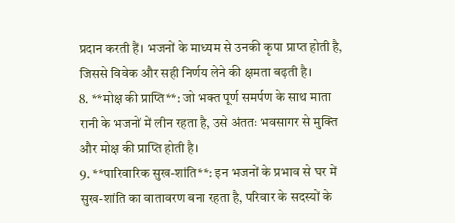प्रदान करती हैं। भजनों के माध्यम से उनकी कृपा प्राप्त होती है, जिससे विवेक और सही निर्णय लेने की क्षमता बढ़ती है।
8. **मोक्ष की प्राप्ति**: जो भक्त पूर्ण समर्पण के साथ माता रानी के भजनों में लीन रहता है, उसे अंततः भवसागर से मुक्ति और मोक्ष की प्राप्ति होती है।
9. **पारिवारिक सुख-शांति**: इन भजनों के प्रभाव से घर में सुख-शांति का वातावरण बना रहता है, परिवार के सदस्यों के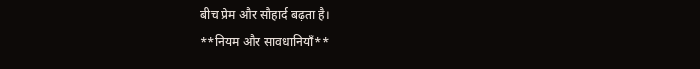बीच प्रेम और सौहार्द बढ़ता है।
**नियम और सावधानियाँ**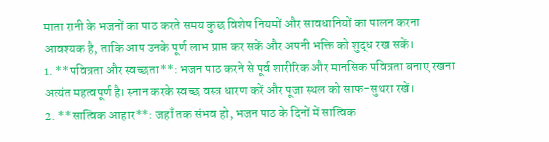माता रानी के भजनों का पाठ करते समय कुछ विशेष नियमों और सावधानियों का पालन करना आवश्यक है, ताकि आप उनके पूर्ण लाभ प्राप्त कर सकें और अपनी भक्ति को शुद्ध रख सकें।
1. **पवित्रता और स्वच्छता**: भजन पाठ करने से पूर्व शारीरिक और मानसिक पवित्रता बनाए रखना अत्यंत महत्वपूर्ण है। स्नान करके स्वच्छ वस्त्र धारण करें और पूजा स्थल को साफ-सुथरा रखें।
2. **सात्विक आहार**: जहाँ तक संभव हो, भजन पाठ के दिनों में सात्विक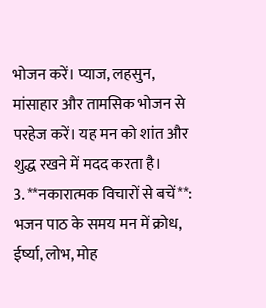भोजन करें। प्याज, लहसुन, मांसाहार और तामसिक भोजन से परहेज करें। यह मन को शांत और शुद्ध रखने में मदद करता है।
3. **नकारात्मक विचारों से बचें**: भजन पाठ के समय मन में क्रोध, ईर्ष्या, लोभ, मोह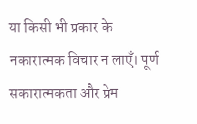या किसी भी प्रकार के नकारात्मक विचार न लाएँ। पूर्ण सकारात्मकता और प्रेम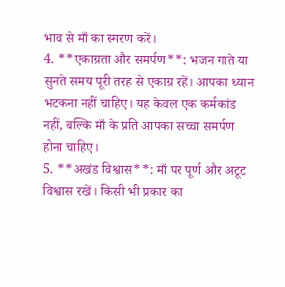भाव से माँ का स्मरण करें।
4. **एकाग्रता और समर्पण**: भजन गाते या सुनते समय पूरी तरह से एकाग्र रहें। आपका ध्यान भटकना नहीं चाहिए। यह केवल एक कर्मकांड नहीं, बल्कि माँ के प्रति आपका सच्चा समर्पण होना चाहिए।
5. **अखंड विश्वास**: माँ पर पूर्ण और अटूट विश्वास रखें। किसी भी प्रकार का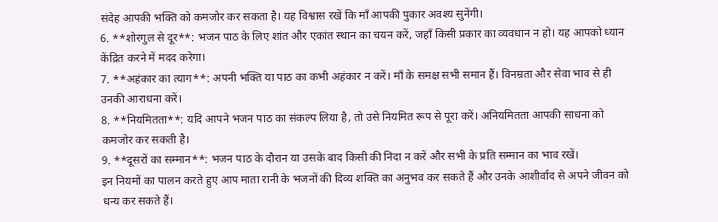संदेह आपकी भक्ति को कमजोर कर सकता है। यह विश्वास रखें कि माँ आपकी पुकार अवश्य सुनेंगी।
6. **शोरगुल से दूर**: भजन पाठ के लिए शांत और एकांत स्थान का चयन करें, जहाँ किसी प्रकार का व्यवधान न हो। यह आपको ध्यान केंद्रित करने में मदद करेगा।
7. **अहंकार का त्याग**: अपनी भक्ति या पाठ का कभी अहंकार न करें। माँ के समक्ष सभी समान हैं। विनम्रता और सेवा भाव से ही उनकी आराधना करें।
8. **नियमितता**: यदि आपने भजन पाठ का संकल्प लिया है, तो उसे नियमित रूप से पूरा करें। अनियमितता आपकी साधना को कमजोर कर सकती है।
9. **दूसरों का सम्मान**: भजन पाठ के दौरान या उसके बाद किसी की निंदा न करें और सभी के प्रति सम्मान का भाव रखें।
इन नियमों का पालन करते हुए आप माता रानी के भजनों की दिव्य शक्ति का अनुभव कर सकते हैं और उनके आशीर्वाद से अपने जीवन को धन्य कर सकते हैं।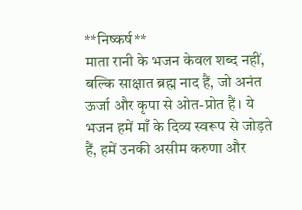**निष्कर्ष**
माता रानी के भजन केवल शब्द नहीं, बल्कि साक्षात ब्रह्म नाद हैं, जो अनंत ऊर्जा और कृपा से ओत-प्रोत हैं। ये भजन हमें माँ के दिव्य स्वरूप से जोड़ते हैं, हमें उनकी असीम करुणा और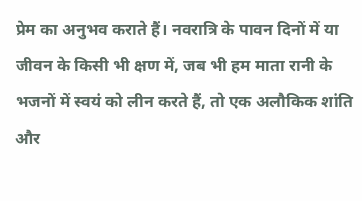प्रेम का अनुभव कराते हैं। नवरात्रि के पावन दिनों में या जीवन के किसी भी क्षण में, जब भी हम माता रानी के भजनों में स्वयं को लीन करते हैं, तो एक अलौकिक शांति और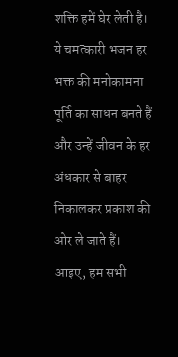शक्ति हमें घेर लेती है। ये चमत्कारी भजन हर भक्त की मनोकामना पूर्ति का साधन बनते हैं और उन्हें जीवन के हर अंधकार से बाहर निकालकर प्रकाश की ओर ले जाते हैं।
आइए, हम सभी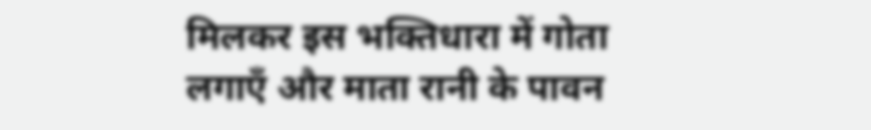मिलकर इस भक्तिधारा में गोता लगाएँ और माता रानी के पावन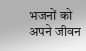भजनों को अपने जीवन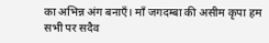का अभिन्न अंग बनाएँ। माँ जगदम्बा की असीम कृपा हम सभी पर सदैव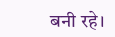बनी रहे।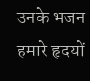उनके भजन हमारे हृदयों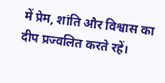में प्रेम, शांति और विश्वास का दीप प्रज्वलित करते रहें।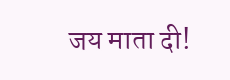जय माता दी!